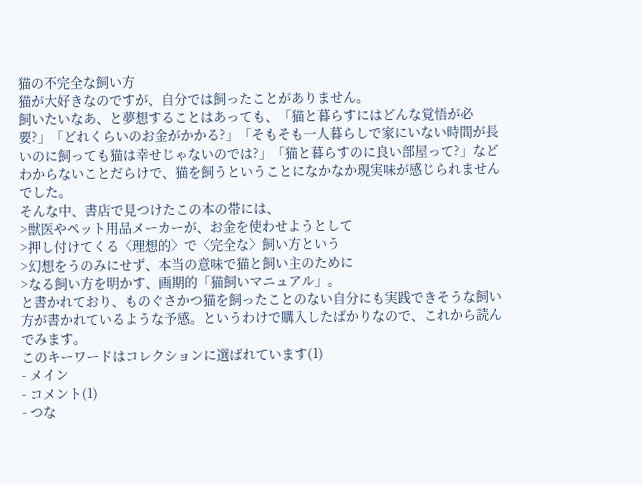猫の不完全な飼い方
猫が大好きなのですが、自分では飼ったことがありません。
飼いたいなあ、と夢想することはあっても、「猫と暮らすにはどんな覚悟が必要?」「どれくらいのお金がかかる?」「そもそも一人暮らしで家にいない時間が長いのに飼っても猫は幸せじゃないのでは?」「猫と暮らすのに良い部屋って?」などわからないことだらけで、猫を飼うということになかなか現実味が感じられませんでした。
そんな中、書店で見つけたこの本の帯には、
>獣医やペット用品メーカーが、お金を使わせようとして
>押し付けてくる〈理想的〉で〈完全な〉飼い方という
>幻想をうのみにせず、本当の意味で猫と飼い主のために
>なる飼い方を明かす、画期的「猫飼いマニュアル」。
と書かれており、ものぐさかつ猫を飼ったことのない自分にも実践できそうな飼い方が書かれているような予感。というわけで購入したばかりなので、これから読んでみます。
このキーワードはコレクションに選ばれています(1)
- メイン
- コメント(1)
- つな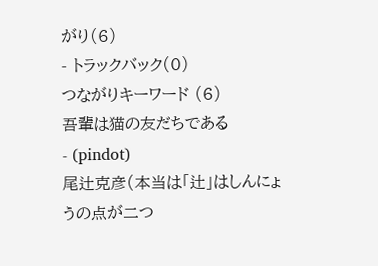がり(6)
- トラックバック(0)
つながりキーワード (6)
吾輩は猫の友だちである
- (pindot)
尾辻克彦(本当は「辻」はしんにょうの点が二つ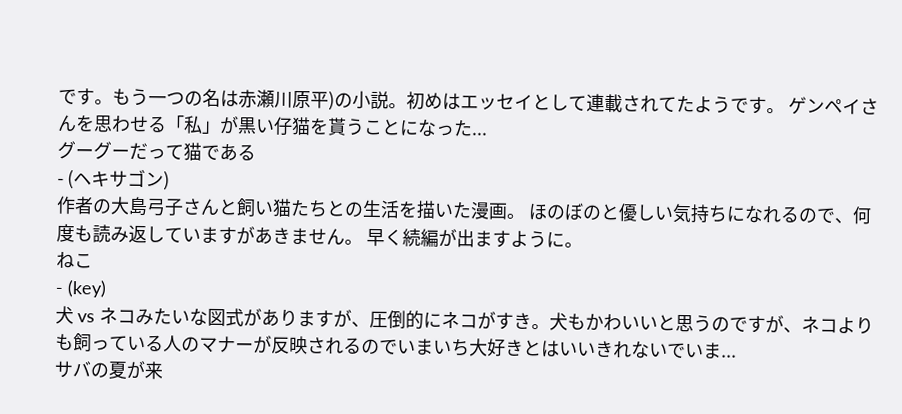です。もう一つの名は赤瀬川原平)の小説。初めはエッセイとして連載されてたようです。 ゲンペイさんを思わせる「私」が黒い仔猫を貰うことになった...
グーグーだって猫である
- (ヘキサゴン)
作者の大島弓子さんと飼い猫たちとの生活を描いた漫画。 ほのぼのと優しい気持ちになれるので、何度も読み返していますがあきません。 早く続編が出ますように。
ねこ
- (key)
犬 vs ネコみたいな図式がありますが、圧倒的にネコがすき。犬もかわいいと思うのですが、ネコよりも飼っている人のマナーが反映されるのでいまいち大好きとはいいきれないでいま...
サバの夏が来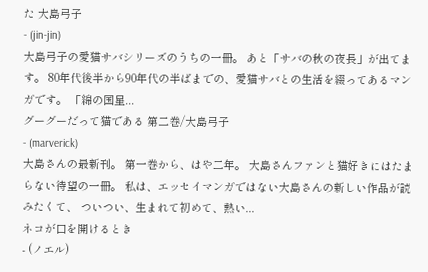た 大島弓子
- (jin-jin)
大島弓子の愛猫サバシリーズのうちの一冊。 あと「サバの秋の夜長」が出てます。 80年代後半から90年代の半ばまでの、愛猫サバとの生活を綴ってあるマンガです。 「綿の国星...
グーグーだって猫である 第二巻/大島弓子
- (marverick)
大島さんの最新刊。 第一巻から、はや二年。 大島さんファンと猫好きにはたまらない待望の一冊。 私は、エッセイマンガではない大島さんの新しい作品が読みたくて、 ついつい、生まれて初めて、熱い...
ネコが口を開けるとき
- (ノエル)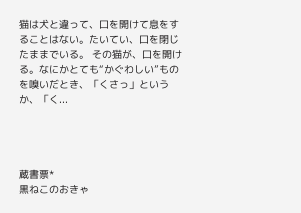猫は犬と違って、口を開けて息をすることはない。たいてい、口を閉じたままでいる。 その猫が、口を開ける。なにかとても“かぐわしい”ものを嗅いだとき、「くさっ」というか、「く...




蔵書票*
黒ねこのおきゃ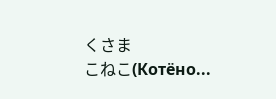くさま
こねこ(Котёно...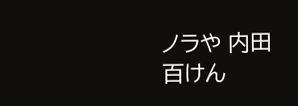ノラや 内田百けん